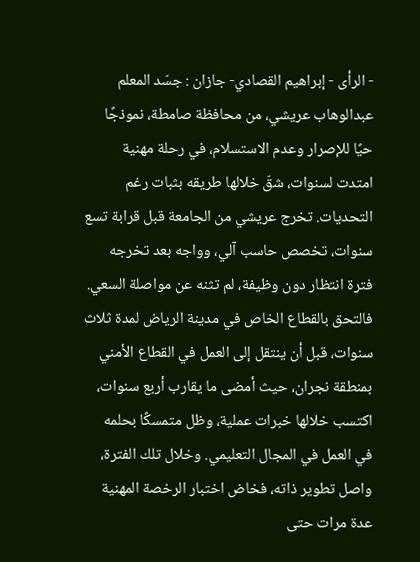- الرأى - إبراهيم القصادي- جازان : جسّد المعلم عبدالوهاب عريشي، من محافظة صامطة، نموذجًا حيًا للإصرار وعدم الاستسلام، في رحلة مهنية امتدت لسنوات، شقّ خلالها طريقه بثبات رغم التحديات. تخرج عريشي من الجامعة قبل قرابة تسع سنوات، تخصص حاسب آلي، وواجه بعد تخرجه فترة انتظار دون وظيفة، لم تثنه عن مواصلة السعي. فالتحق بالقطاع الخاص في مدينة الرياض لمدة ثلاث سنوات، قبل أن ينتقل إلى العمل في القطاع الأمني بمنطقة نجران، حيث أمضى ما يقارب أربع سنوات، اكتسب خلالها خبرات عملية، وظل متمسكًا بحلمه في العمل في المجال التعليمي. وخلال تلك الفترة، واصل تطوير ذاته، فخاض اختبار الرخصة المهنية عدة مرات حتى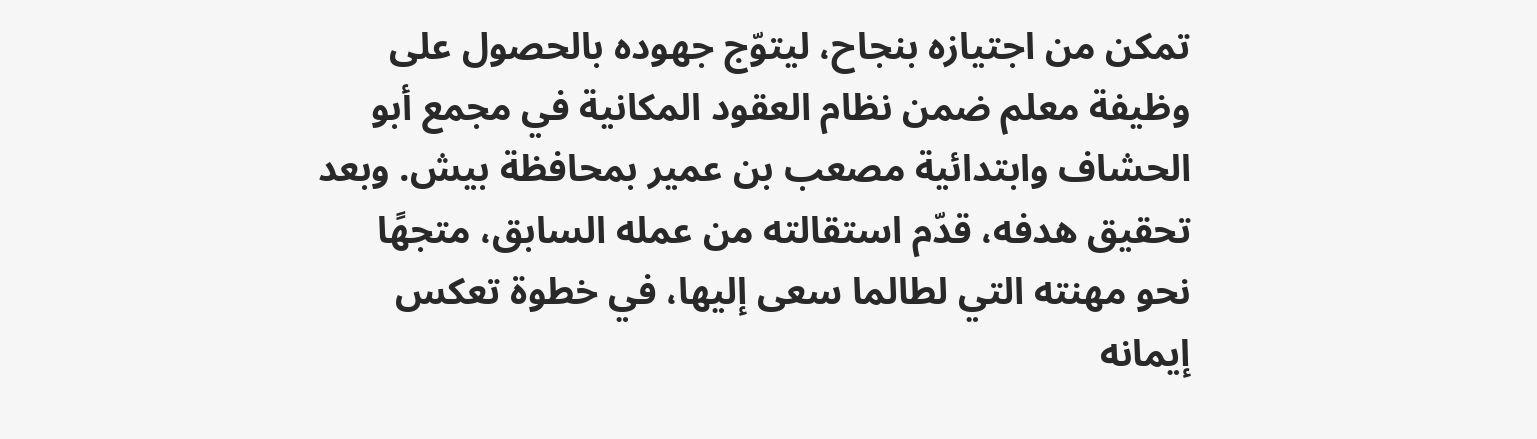تمكن من اجتيازه بنجاح، ليتوّج جهوده بالحصول على وظيفة معلم ضمن نظام العقود المكانية في مجمع أبو الحشاف وابتدائية مصعب بن عمير بمحافظة بيش. وبعد تحقيق هدفه، قدّم استقالته من عمله السابق، متجهًا نحو مهنته التي لطالما سعى إليها، في خطوة تعكس إيمانه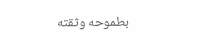بطموحه وثقته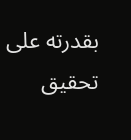بقدرته على تحقيق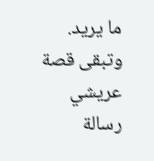ما يريد. وتبقى قصة عريشي رسالة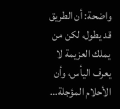واضحة: أن الطريق قد يطول، لكن من يملك العزيمة لا يعرف اليأس، وأن الأحلام المؤجلة…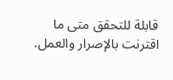قابلة للتحقق متى ما اقترنت بالإصرار والعمل.